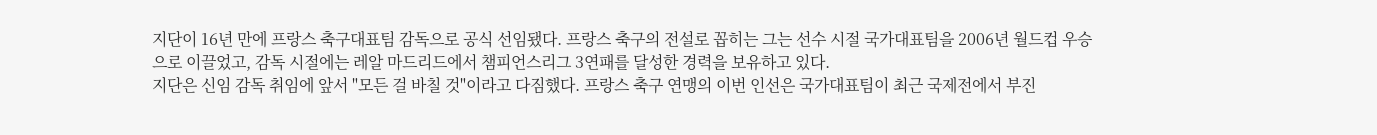지단이 16년 만에 프랑스 축구대표팀 감독으로 공식 선임됐다. 프랑스 축구의 전설로 꼽히는 그는 선수 시절 국가대표팀을 2006년 월드컵 우승으로 이끌었고, 감독 시절에는 레알 마드리드에서 챔피언스리그 3연패를 달성한 경력을 보유하고 있다.
지단은 신임 감독 취임에 앞서 "모든 걸 바칠 것"이라고 다짐했다. 프랑스 축구 연맹의 이번 인선은 국가대표팀이 최근 국제전에서 부진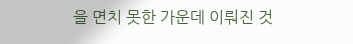을 면치 못한 가운데 이뤄진 것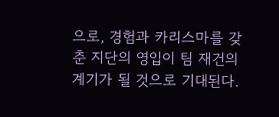으로, 경험과 카리스마를 갖춘 지단의 영입이 팀 재건의 계기가 될 것으로 기대된다.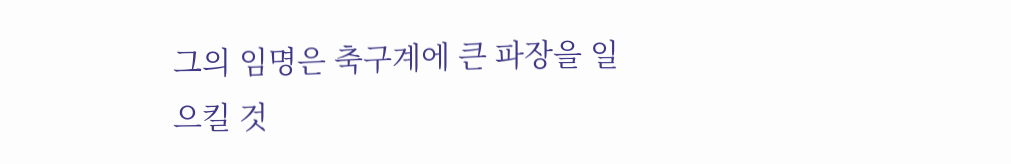그의 임명은 축구계에 큰 파장을 일으킬 것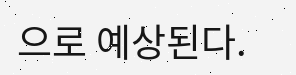으로 예상된다.